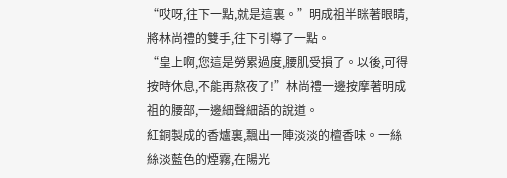“哎呀,往下一點,就是這裏。”明成祖半眯著眼睛,將林尚禮的雙手,往下引導了一點。
“皇上啊,您這是勞累過度,腰肌受損了。以後,可得按時休息,不能再熬夜了!”林尚禮一邊按摩著明成祖的腰部,一邊細聲細語的說道。
紅銅製成的香爐裏,飄出一陣淡淡的檀香味。一絲絲淡藍色的煙霧,在陽光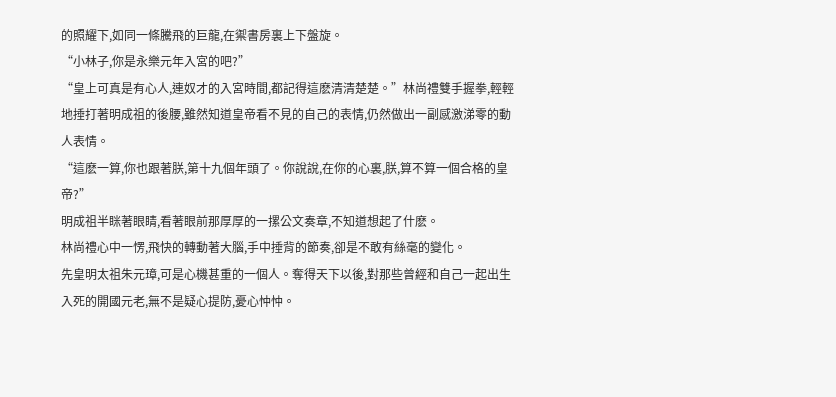的照耀下,如同一條騰飛的巨龍,在禦書房裏上下盤旋。
“小林子,你是永樂元年入宮的吧?”
“皇上可真是有心人,連奴才的入宮時間,都記得這麽清清楚楚。”林尚禮雙手握拳,輕輕地捶打著明成祖的後腰,雖然知道皇帝看不見的自己的表情,仍然做出一副感激涕零的動人表情。
“這麽一算,你也跟著朕,第十九個年頭了。你說說,在你的心裏,朕,算不算一個合格的皇帝?”
明成祖半眯著眼睛,看著眼前那厚厚的一摞公文奏章,不知道想起了什麽。
林尚禮心中一愣,飛快的轉動著大腦,手中捶背的節奏,卻是不敢有絲毫的變化。
先皇明太祖朱元璋,可是心機甚重的一個人。奪得天下以後,對那些曾經和自己一起出生入死的開國元老,無不是疑心提防,憂心忡忡。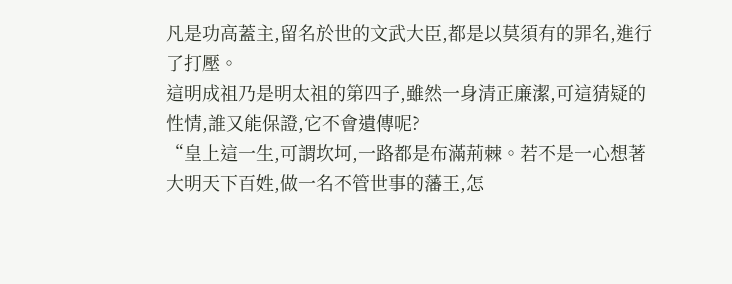凡是功高蓋主,留名於世的文武大臣,都是以莫須有的罪名,進行了打壓。
這明成祖乃是明太祖的第四子,雖然一身清正廉潔,可這猜疑的性情,誰又能保證,它不會遺傳呢?
“皇上這一生,可謂坎坷,一路都是布滿荊棘。若不是一心想著大明天下百姓,做一名不管世事的藩王,怎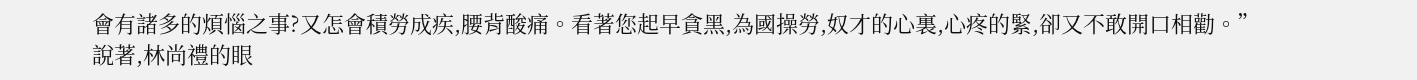會有諸多的煩惱之事?又怎會積勞成疾,腰背酸痛。看著您起早貪黑,為國操勞,奴才的心裏,心疼的緊,卻又不敢開口相勸。”
說著,林尚禮的眼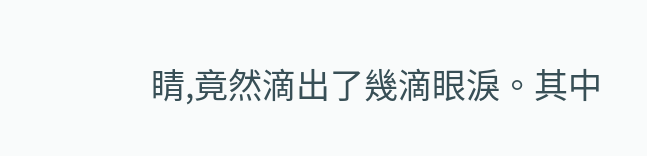睛,竟然滴出了幾滴眼淚。其中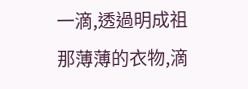一滴,透過明成祖那薄薄的衣物,滴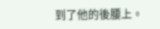到了他的後腰上。